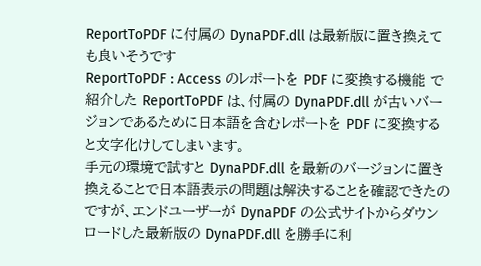ReportToPDF に付属の DynaPDF.dll は最新版に置き換えても良いそうです
ReportToPDF : Access のレポートを PDF に変換する機能 で紹介した ReportToPDF は、付属の DynaPDF.dll が古いバージョンであるために日本語を含むレポートを PDF に変換すると文字化けしてしまいます。
手元の環境で試すと DynaPDF.dll を最新のバージョンに置き換えることで日本語表示の問題は解決することを確認できたのですが、エンドユーザーが DynaPDF の公式サイトからダウンロードした最新版の DynaPDF.dll を勝手に利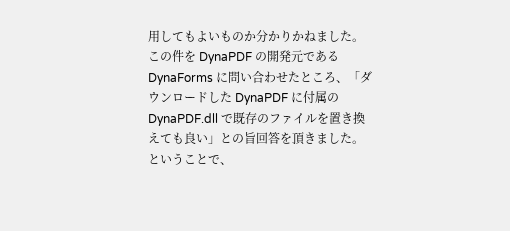用してもよいものか分かりかねました。
この件を DynaPDF の開発元である DynaForms に問い合わせたところ、「ダウンロードした DynaPDF に付属の DynaPDF.dll で既存のファイルを置き換えても良い」との旨回答を頂きました。
ということで、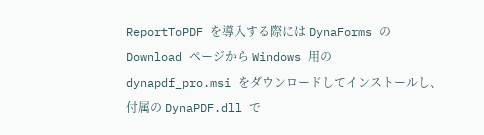ReportToPDF を導入する際には DynaForms の Download ページから Windows 用の dynapdf_pro.msi をダウンロードしてインストールし、付属の DynaPDF.dll で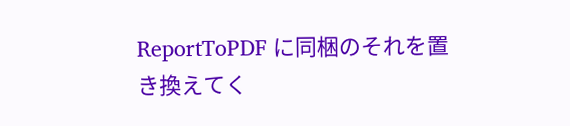ReportToPDF に同梱のそれを置き換えてく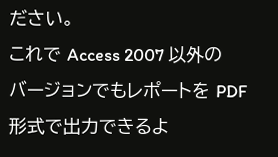ださい。
これで Access 2007 以外のバージョンでもレポートを PDF 形式で出力できるよ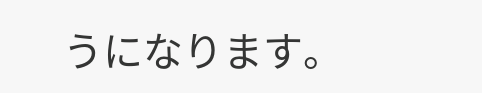うになります。